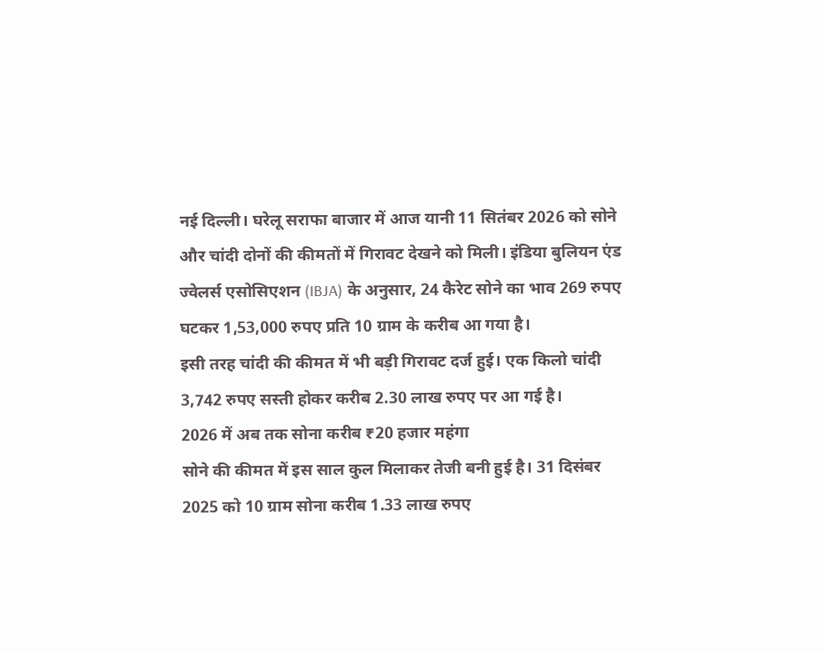नई दिल्ली। घरेलू सराफा बाजार में आज यानी 11 सितंबर 2026 को सोने और चांदी दोनों की कीमतों में गिरावट देखने को मिली। इंडिया बुलियन एंड ज्वेलर्स एसोसिएशन (IBJA) के अनुसार, 24 कैरेट सोने का भाव 269 रुपए घटकर 1,53,000 रुपए प्रति 10 ग्राम के करीब आ गया है।
इसी तरह चांदी की कीमत में भी बड़ी गिरावट दर्ज हुई। एक किलो चांदी 3,742 रुपए सस्ती होकर करीब 2.30 लाख रुपए पर आ गई है।
2026 में अब तक सोना करीब ₹20 हजार महंगा
सोने की कीमत में इस साल कुल मिलाकर तेजी बनी हुई है। 31 दिसंबर 2025 को 10 ग्राम सोना करीब 1.33 लाख रुपए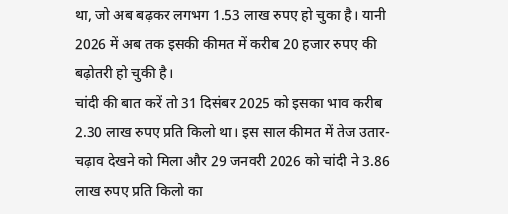था, जो अब बढ़कर लगभग 1.53 लाख रुपए हो चुका है। यानी 2026 में अब तक इसकी कीमत में करीब 20 हजार रुपए की बढ़ोतरी हो चुकी है।
चांदी की बात करें तो 31 दिसंबर 2025 को इसका भाव करीब 2.30 लाख रुपए प्रति किलो था। इस साल कीमत में तेज उतार-चढ़ाव देखने को मिला और 29 जनवरी 2026 को चांदी ने 3.86 लाख रुपए प्रति किलो का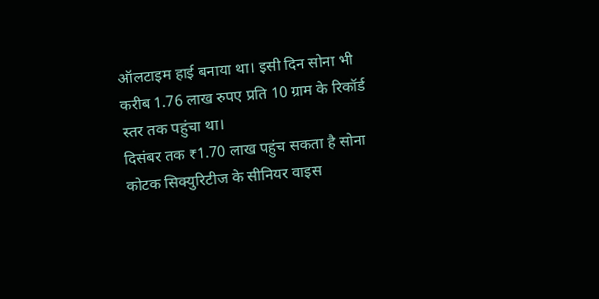ऑलटाइम हाई बनाया था। इसी दिन सोना भी करीब 1.76 लाख रुपए प्रति 10 ग्राम के रिकॉर्ड स्तर तक पहुंचा था।
दिसंबर तक ₹1.70 लाख पहुंच सकता है सोना
कोटक सिक्युरिटीज के सीनियर वाइस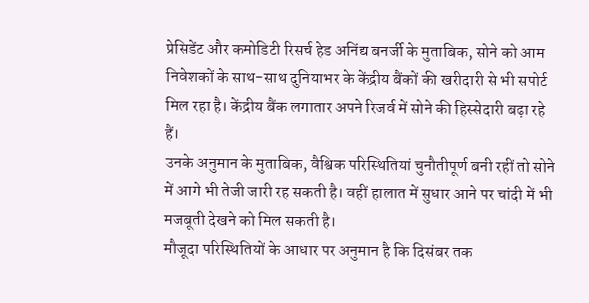प्रेसिडेंट और कमोडिटी रिसर्च हेड अनिंद्य बनर्जी के मुताबिक, सोने को आम निवेशकों के साथ-साथ दुनियाभर के केंद्रीय बैंकों की खरीदारी से भी सपोर्ट मिल रहा है। केंद्रीय बैंक लगातार अपने रिजर्व में सोने की हिस्सेदारी बढ़ा रहे हैं।
उनके अनुमान के मुताबिक, वैश्विक परिस्थितियां चुनौतीपूर्ण बनी रहीं तो सोने में आगे भी तेजी जारी रह सकती है। वहीं हालात में सुधार आने पर चांदी में भी मजबूती देखने को मिल सकती है।
मौजूदा परिस्थितियों के आधार पर अनुमान है कि दिसंबर तक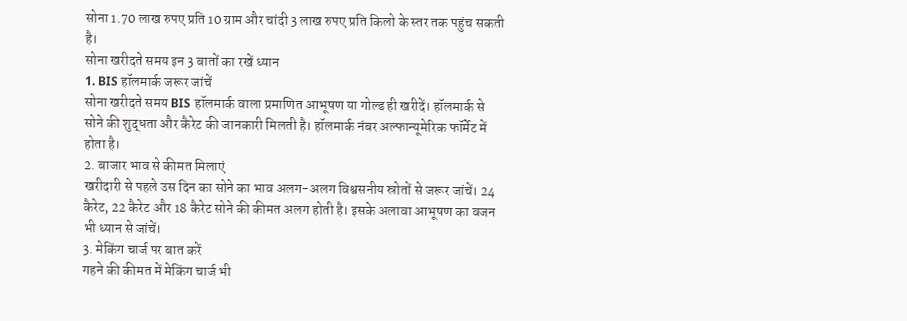सोना 1.70 लाख रुपए प्रति 10 ग्राम और चांदी 3 लाख रुपए प्रति किलो के स्तर तक पहुंच सकती है।
सोना खरीदते समय इन 3 बातों का रखें ध्यान
1. BIS हॉलमार्क जरूर जांचें
सोना खरीदते समय BIS हॉलमार्क वाला प्रमाणित आभूषण या गोल्ड ही खरीदें। हॉलमार्क से सोने की शुद्धता और कैरेट की जानकारी मिलती है। हॉलमार्क नंबर अल्फान्यूमेरिक फॉर्मेट में होता है।
2. बाजार भाव से कीमत मिलाएं
खरीदारी से पहले उस दिन का सोने का भाव अलग-अलग विश्वसनीय स्रोतों से जरूर जांचें। 24 कैरेट, 22 कैरेट और 18 कैरेट सोने की कीमत अलग होती है। इसके अलावा आभूषण का वजन भी ध्यान से जांचें।
3. मेकिंग चार्ज पर बात करें
गहने की कीमत में मेकिंग चार्ज भी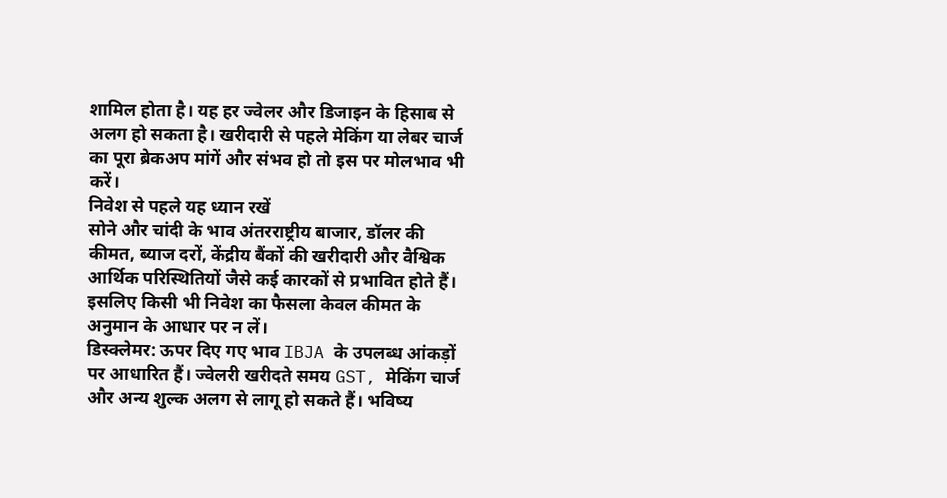शामिल होता है। यह हर ज्वेलर और डिजाइन के हिसाब से अलग हो सकता है। खरीदारी से पहले मेकिंग या लेबर चार्ज का पूरा ब्रेकअप मांगें और संभव हो तो इस पर मोलभाव भी करें।
निवेश से पहले यह ध्यान रखें
सोने और चांदी के भाव अंतरराष्ट्रीय बाजार, डॉलर की कीमत, ब्याज दरों, केंद्रीय बैंकों की खरीदारी और वैश्विक आर्थिक परिस्थितियों जैसे कई कारकों से प्रभावित होते हैं। इसलिए किसी भी निवेश का फैसला केवल कीमत के अनुमान के आधार पर न लें।
डिस्क्लेमर: ऊपर दिए गए भाव IBJA के उपलब्ध आंकड़ों पर आधारित हैं। ज्वेलरी खरीदते समय GST, मेकिंग चार्ज और अन्य शुल्क अलग से लागू हो सकते हैं। भविष्य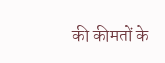की कीमतों के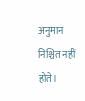अनुमान निश्चित नहीं होते।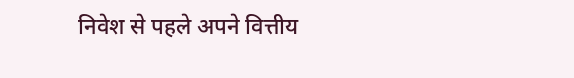निवेश से पहले अपने वित्तीय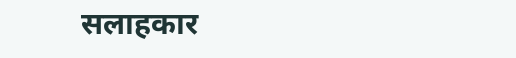सलाहकार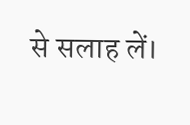से सलाह लें।